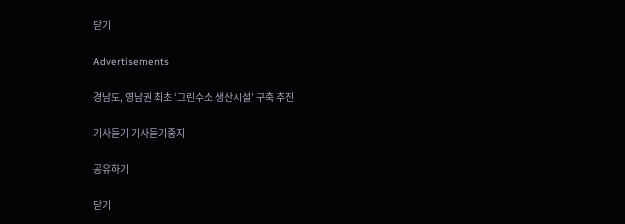닫기

Advertisements

경남도, 영남권 최초 ‘그린수소 생산시설’ 구축 추진

기사듣기 기사듣기중지

공유하기

닫기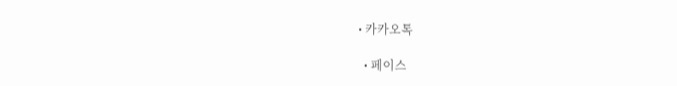• 카카오톡

  • 페이스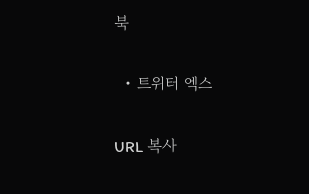북

  • 트위터 엑스

URL 복사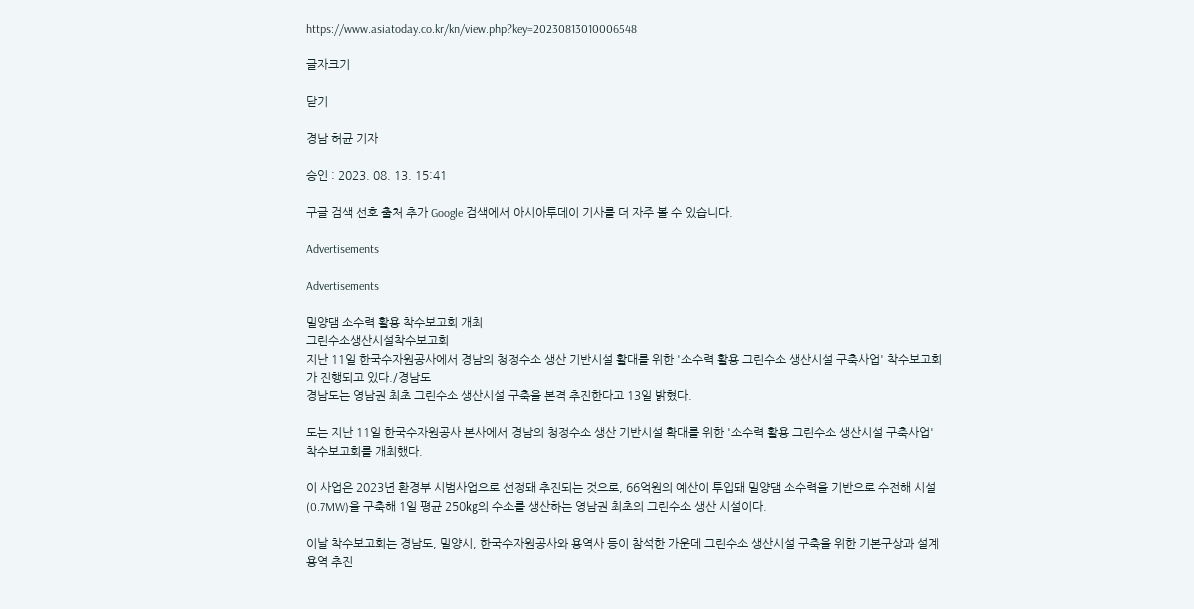https://www.asiatoday.co.kr/kn/view.php?key=20230813010006548

글자크기

닫기

경남 허균 기자

승인 : 2023. 08. 13. 15:41

구글 검색 선호 출처 추가 Google 검색에서 아시아투데이 기사를 더 자주 볼 수 있습니다.

Advertisements

Advertisements

밀양댐 소수력 활용 착수보고회 개최
그린수소생산시설착수보고회
지난 11일 한국수자원공사에서 경남의 청정수소 생산 기반시설 활대를 위한 '소수력 활용 그린수소 생산시설 구축사업' 착수보고회가 진행되고 있다./경남도
경남도는 영남권 최초 그린수소 생산시설 구축을 본격 추진한다고 13일 밝혔다.

도는 지난 11일 한국수자원공사 본사에서 경남의 청정수소 생산 기반시설 확대를 위한 '소수력 활용 그린수소 생산시설 구축사업' 착수보고회를 개최했다.

이 사업은 2023년 환경부 시범사업으로 선정돼 추진되는 것으로, 66억원의 예산이 투입돼 밀양댐 소수력을 기반으로 수전해 시설(0.7MW)을 구축해 1일 평균 250㎏의 수소를 생산하는 영남권 최초의 그린수소 생산 시설이다.

이날 착수보고회는 경남도, 밀양시, 한국수자원공사와 용역사 등이 참석한 가운데 그린수소 생산시설 구축을 위한 기본구상과 설계 용역 추진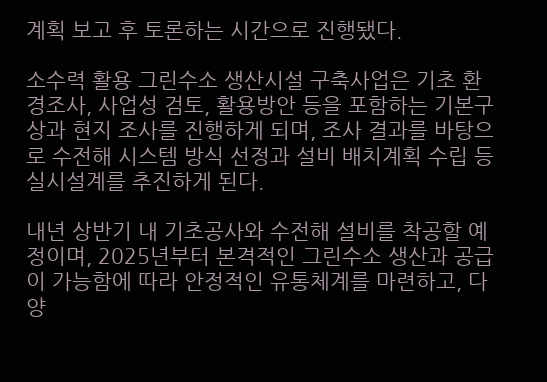계획 보고 후 토론하는 시간으로 진행됐다.

소수력 활용 그린수소 생산시설 구축사업은 기초 환경조사, 사업성 검토, 활용방안 등을 포함하는 기본구상과 현지 조사를 진행하게 되며, 조사 결과를 바탕으로 수전해 시스템 방식 선정과 설비 배치계획 수립 등 실시설계를 추진하게 된다.

내년 상반기 내 기초공사와 수전해 설비를 착공할 예정이며, 2025년부터 본격적인 그린수소 생산과 공급이 가능함에 따라 안정적인 유통체계를 마련하고, 다양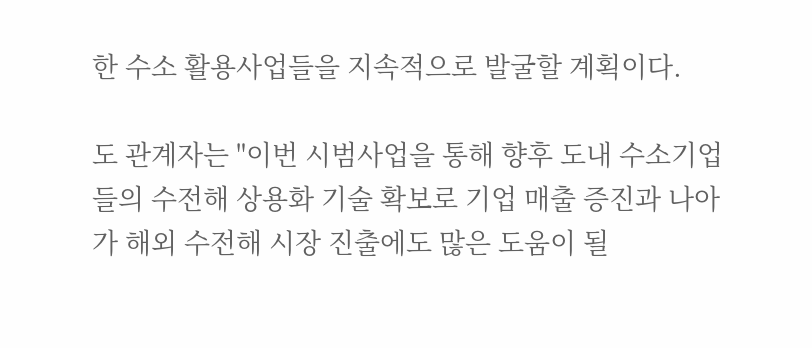한 수소 활용사업들을 지속적으로 발굴할 계획이다.

도 관계자는 "이번 시범사업을 통해 향후 도내 수소기업들의 수전해 상용화 기술 확보로 기업 매출 증진과 나아가 해외 수전해 시장 진출에도 많은 도움이 될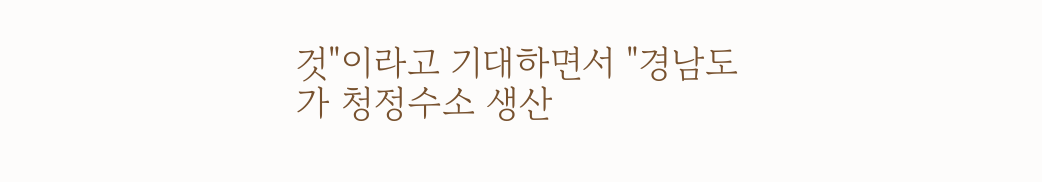것"이라고 기대하면서 "경남도가 청정수소 생산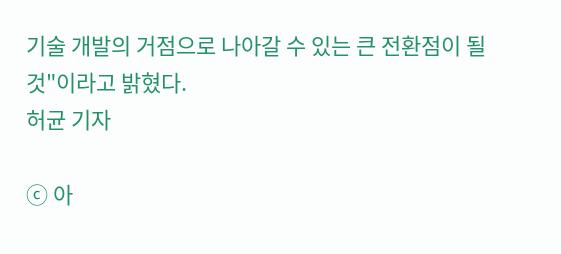기술 개발의 거점으로 나아갈 수 있는 큰 전환점이 될 것"이라고 밝혔다.
허균 기자

ⓒ 아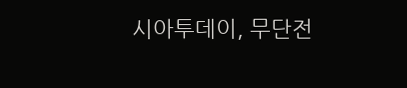시아투데이, 무단전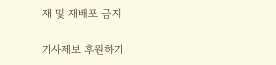재 및 재배포 금지

기사제보 후원하기